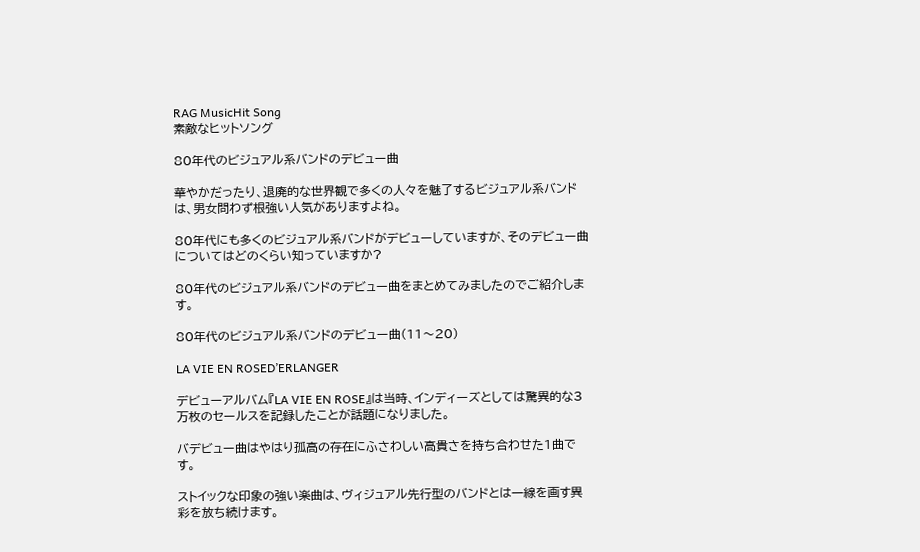RAG MusicHit Song
素敵なヒットソング

80年代のビジュアル系バンドのデビュー曲

華やかだったり、退廃的な世界観で多くの人々を魅了するビジュアル系バンドは、男女問わず根強い人気がありますよね。

80年代にも多くのビジュアル系バンドがデビューしていますが、そのデビュー曲についてはどのくらい知っていますか?

80年代のビジュアル系バンドのデビュー曲をまとめてみましたのでご紹介します。

80年代のビジュアル系バンドのデビュー曲(11〜20)

LA VIE EN ROSED’ERLANGER

デビューアルバム『LA VIE EN ROSE』は当時、インディーズとしては驚異的な3万枚のセールスを記録したことが話題になりました。

バデビュー曲はやはり孤高の存在にふさわしい高貴さを持ち合わせた1曲です。

ストイックな印象の強い楽曲は、ヴィジュアル先行型のバンドとは一線を画す異彩を放ち続けます。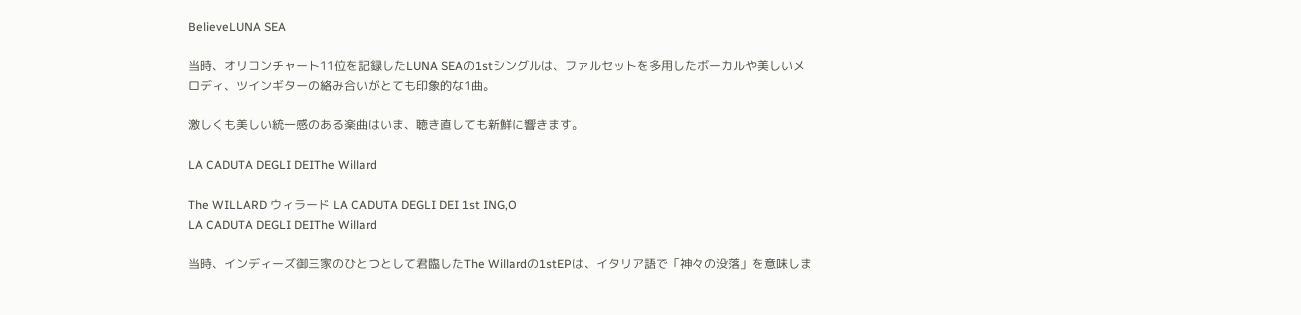BelieveLUNA SEA

当時、オリコンチャート11位を記録したLUNA SEAの1stシングルは、ファルセットを多用したボーカルや美しいメロディ、ツインギターの絡み合いがとても印象的な1曲。

激しくも美しい統一感のある楽曲はいま、聴き直しても新鮮に響きます。

LA CADUTA DEGLI DEIThe Willard

The WILLARD ウィラード LA CADUTA DEGLI DEI 1st ING,O
LA CADUTA DEGLI DEIThe Willard

当時、インディーズ御三家のひとつとして君臨したThe Willardの1stEPは、イタリア語で「神々の没落」を意味しま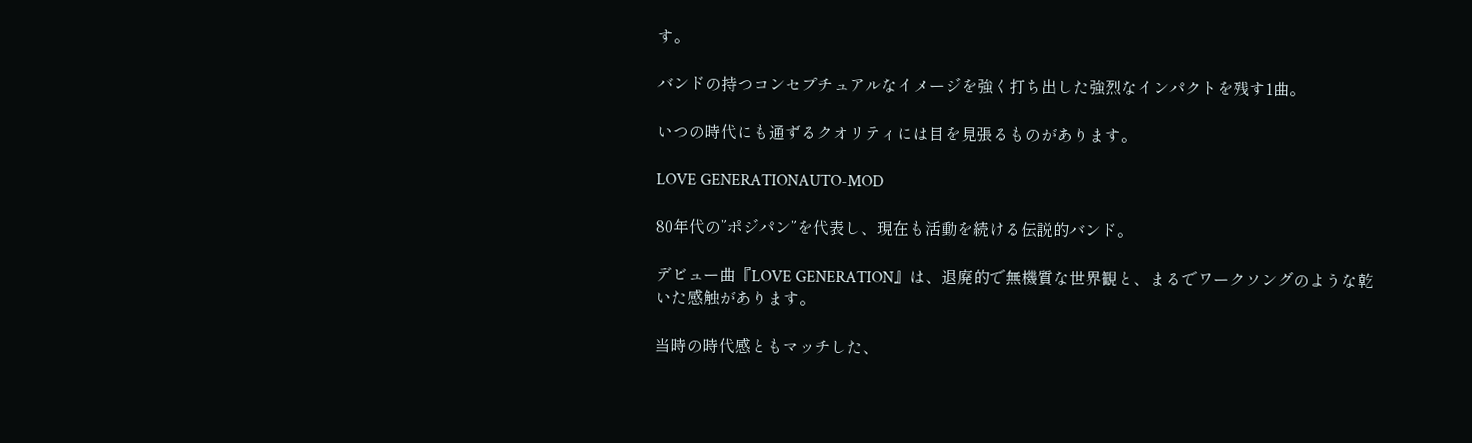す。

バンドの持つコンセプチュアルなイメージを強く打ち出した強烈なインパクトを残す1曲。

いつの時代にも通ずるクオリティには目を見張るものがあります。

LOVE GENERATIONAUTO-MOD

80年代の”ポジパン”を代表し、現在も活動を続ける伝説的バンド。

デビュー曲『LOVE GENERATION』は、退廃的で無機質な世界観と、まるでワークソングのような乾いた感触があります。

当時の時代感ともマッチした、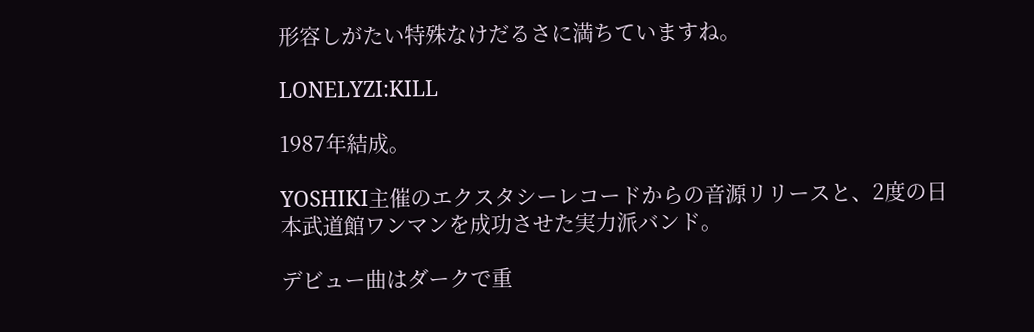形容しがたい特殊なけだるさに満ちていますね。

LONELYZI:KILL

1987年結成。

YOSHIKI主催のエクスタシーレコードからの音源リリースと、2度の日本武道館ワンマンを成功させた実力派バンド。

デビュー曲はダークで重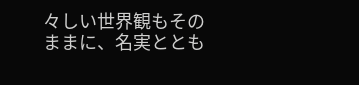々しい世界観もそのままに、名実ととも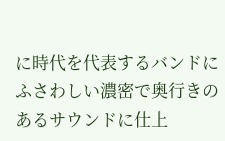に時代を代表するバンドにふさわしい濃密で奥行きのあるサウンドに仕上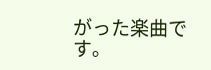がった楽曲です。